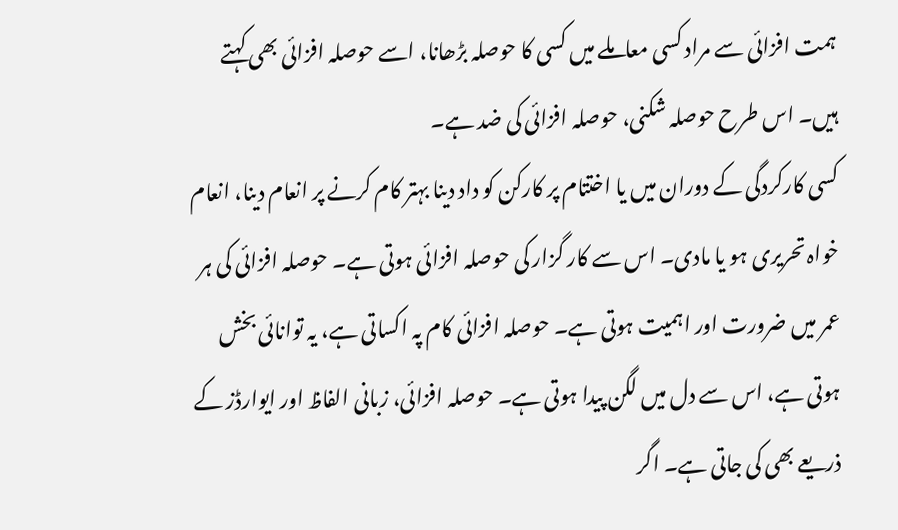ہمت افزائی سے مراد کسی معاملے میں کسی کا حوصلہ بڑھانا، اسے حوصلہ افزائی بھی کہتے ہیں۔ اس طرح حوصلہ شکنی، حوصلہ افزائی کی ضد ہے۔
کسی کارکردگی کے دوران میں یا اختتام پر کارکن کو داد دینا بہتر کام کرنے پر انعام دینا، انعام خواہ تحریری ہو یا مادی۔ اس سے کار گزار کی حوصلہ افزائی ہوتی ہے۔ حوصلہ افزائی کی ہر عمر میں ضرورت اور اہمیت ہوتی ہے۔ حوصلہ افزائی کام پہ اکساتی ہے، یہ توانائی بخش ہوتی ہے، اس سے دل میں لگن پیدا ہوتی ہے۔ حوصلہ افزائی، زبانی الفاظ اور ایوارڈز کے ذریعے بھی کی جاتی ہے۔ اگر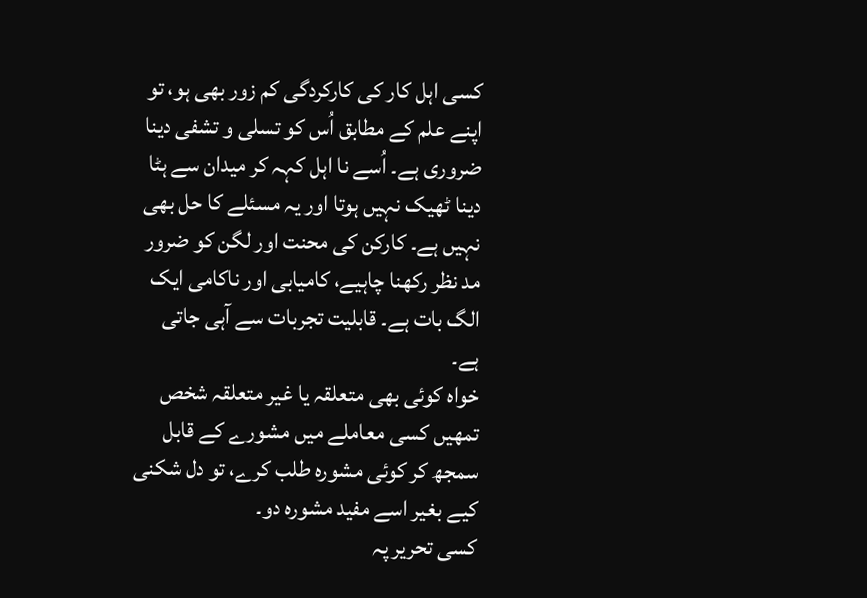کسی اہل کار کی کارکردگی کم زور بھی ہو، تو اپنے علم کے مطابق اُس کو تسلی و تشفی دینا ضروری ہے۔ اُسے نا اہل کہہ کر میدان سے ہٹا دینا ٹھیک نہیں ہوتا اور یہ مسئلے کا حل بھی نہیں ہے۔ کارکن کی محنت اور لگن کو ضرور مد نظر رکھنا چاہیے، کامیابی اور ناکامی ایک الگ بات ہے۔ قابلیت تجربات سے آہی جاتی ہے۔
خواہ کوئی بھی متعلقہ یا غیر متعلقہ شخص تمھیں کسی معاملے میں مشورے کے قابل سمجھ کر کوئی مشورہ طلب کرے، تو دل شکنی کیے بغیر اسے مفید مشورہ دو۔
کسی تحریر پہ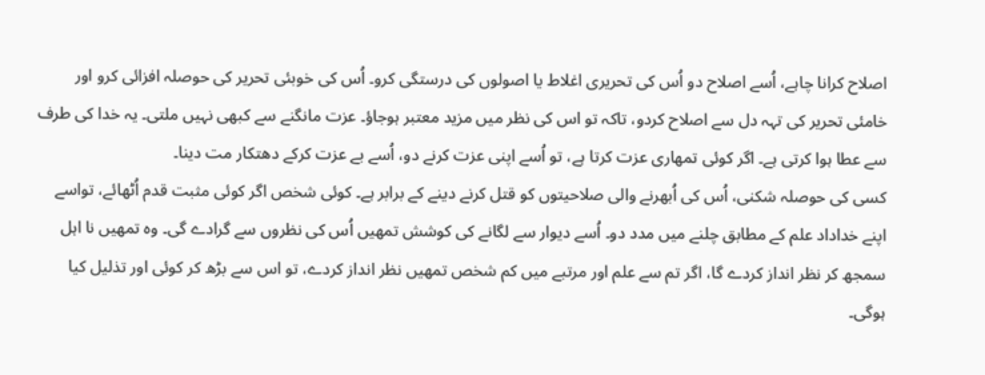اصلاح کرانا چاہے، اُسے اصلاح دو اُس کی تحریری اغلاط یا اصولوں کی درستگی کرو۔ اُس کی خوبئی تحریر کی حوصلہ افزائی کرو اور خامئی تحریر کی تہہ دل سے اصلاح کردو، تاکہ تو اس کی نظر میں مزید معتبر ہوجاؤ۔ عزت مانگنے سے کبھی نہیں ملتی۔ یہ خدا کی طرف سے عطا ہوا کرتی ہے۔ اگر کوئی تمھاری عزت کرتا ہے، تو اُسے اپنی عزت کرنے دو، اُسے بے عزت کرکے دھتکار مت دینا۔
کسی کی حوصلہ شکنی، اُس کی اُبھرنے والی صلاحیتوں کو قتل کرنے دینے کے برابر ہے۔ کوئی شخص اگر کوئی مثبت قدم اُٹھائے، تواسے اپنے خداداد علم کے مطابق چلنے میں مدد دو۔ اُسے دیوار سے لگانے کی کوشش تمھیں اُس کی نظروں سے گرادے گی۔ وہ تمھیں نا اہل سمجھ کر نظر انداز کردے گا، اگر تم سے علم اور مرتبے میں کم شخص تمھیں نظر انداز کردے، تو اس سے بڑھ کر کوئی اور تذلیل کیا ہوگی۔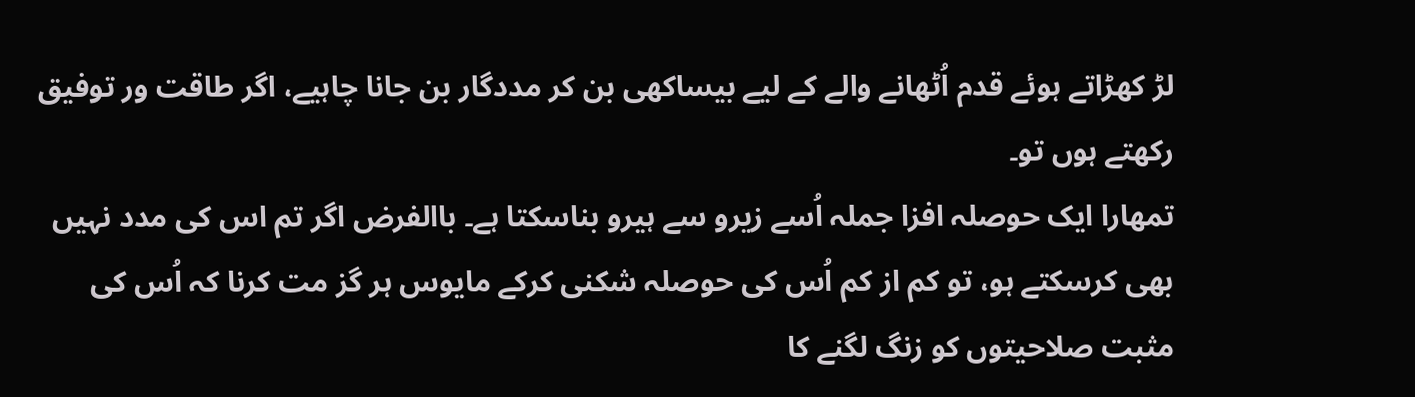لڑ کھڑاتے ہوئے قدم اُٹھانے والے کے لیے بیساکھی بن کر مددگار بن جانا چاہیے، اگر طاقت ور توفیق رکھتے ہوں تو۔
تمھارا ایک حوصلہ افزا جملہ اُسے زیرو سے ہیرو بناسکتا ہے۔ باالفرض اگر تم اس کی مدد نہیں بھی کرسکتے ہو، تو کم از کم اُس کی حوصلہ شکنی کرکے مایوس ہر گز مت کرنا کہ اُس کی مثبت صلاحیتوں کو زنگ لگنے کا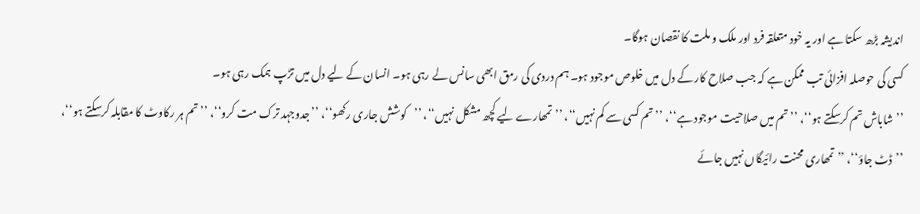اندیشہ بڑھ سکتا ہے اور یہ خود متعلقہ فرد اور ملک و ملت کا نقصان ہوگا۔
کسی کی حوصلہ افزائی تب ممکن ہے کہ جب صلاح کار کے دل میں خلوص موجود ہو۔ ہم دردی کی رمق ابھی سانس لے رہی ہو۔ انسان کے لیے دل میں تڑپ ہمک رہی ہو۔
’’شاباش تم کرسکتے ہو‘‘، ’’تم میں صلاحیت موجود ہے‘‘، ’’تم کسی سے کم نہیں‘‘، ’’تمھارے لیے کچھ مشکل نہیں‘‘، ’’کوشش جاری رکھو‘‘، ’’جدوجہد ترک مت کرو‘‘، ’’تم ہر رکاوٹ کا مقابلہ کرسکتے ہو‘‘، ’’ڈٹ جاؤ‘‘، ’’تمھاری محنت رائیگاں نہیں جائے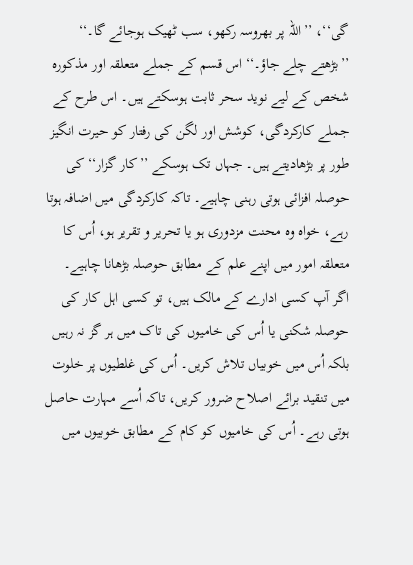گی‘‘، ’’اللہ پر بھروسہ رکھو، سب ٹھیک ہوجائے گا۔‘‘ ’’بڑھتے چلے جاؤ۔‘‘ اس قسم کے جملے متعلقہ اور مذکورہ شخص کے لیے نوید سحر ثابت ہوسکتے ہیں۔ اس طرح کے جملے کارکردگی، کوشش اور لگن کی رفتار کو حیرت انگیز طور پر بڑھادیتے ہیں۔ جہاں تک ہوسکے ’’کار گزار‘‘ کی حوصلہ افزائی ہوتی رہنی چاہیے۔ تاکہ کارکردگی میں اضافہ ہوتا رہے، خواہ وہ محنت مزدوری ہو یا تحریر و تقریر ہو، اُس کا متعلقہ امور میں اپنے علم کے مطابق حوصلہ بڑھانا چاہیے۔
اگر آپ کسی ادارے کے مالک ہیں، تو کسی اہل کار کی حوصلہ شکنی یا اُس کی خامیوں کی تاک میں ہر گز نہ رہیں بلکہ اُس میں خوبیاں تلاش کریں۔ اُس کی غلطیوں پر خلوت میں تنقید برائے اصلاح ضرور کریں، تاکہ اُسے مہارت حاصل ہوتی رہے۔ اُس کی خامیوں کو کام کے مطابق خوبیوں میں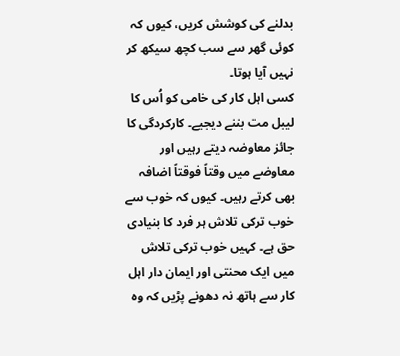بدلنے کی کوشش کریں، کیوں کہ کوئی گھر سے سب کچھ سیکھ کر نہیں آیا ہوتا۔
کسی اہل کار کی خامی کو اُس کا لیبل مت بننے دیجیے۔ کارکردگی کا جائز معاوضہ دیتے رہیں اور معاوضے میں وقتاً فوقتاً اضافہ بھی کرتے رہیں۔ کیوں کہ خوب سے خوب ترکی تلاش ہر فرد کا بنیادی حق ہے۔ کہیں خوب ترکی تلاش میں ایک محنتی اور ایمان دار اہل کار سے ہاتھ نہ دھونے پڑیں کہ وہ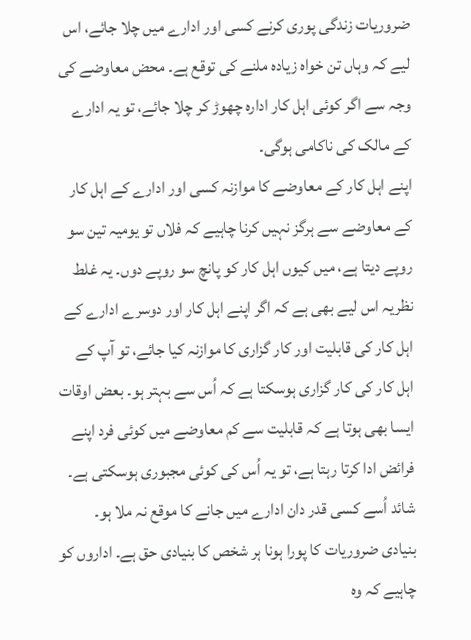ضروریات زندگی پوری کرنے کسی اور ادارے میں چلا جائے، اس لیے کہ وہاں تن خواہ زیادہ ملنے کی توقع ہے۔ محض معاوضے کی وجہ سے اگر کوئی اہل کار ادارہ چھوڑ کر چلا جائے، تو یہ ادارے کے مالک کی ناکامی ہوگی۔
اپنے اہل کار کے معاوضے کا موازنہ کسی اور ادارے کے اہل کار کے معاوضے سے ہرگز نہیں کرنا چاہیے کہ فلاں تو یومیہ تین سو روپے دیتا ہے، میں کیوں اہل کار کو پانچ سو روپے دوں۔ یہ غلط نظریہ اس لیے بھی ہے کہ اگر اپنے اہل کار اور دوسرے ادارے کے اہل کار کی قابلیت اور کار گزاری کا موازنہ کیا جائے، تو آپ کے اہل کار کی کار گزاری ہوسکتا ہے کہ اُس سے بہتر ہو۔ بعض اوقات ایسا بھی ہوتا ہے کہ قابلیت سے کم معاوضے میں کوئی فرد اپنے فرائض ادا کرتا رہتا ہے، تو یہ اُس کی کوئی مجبوری ہوسکتی ہے۔ شائد اُسے کسی قدر دان ادارے میں جانے کا موقع نہ ملا ہو۔
بنیادی ضروریات کا پورا ہونا ہر شخص کا بنیادی حق ہے۔ اداروں کو چاہیے کہ وہ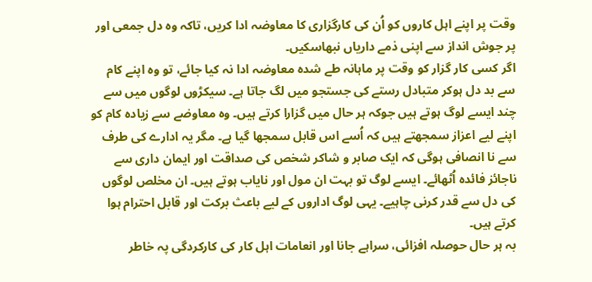وقت پر اپنے اہل کاروں کو اُن کی کارگزاری کا معاوضہ ادا کریں، تاکہ وہ دل جمعی اور پر جوش انداز سے اپنی ذمے داریاں نبھاسکیں۔
اگر کسی کار گزار کو وقت پر ماہانہ طے شدہ معاوضہ ادا نہ کیا جائے، تو وہ اپنے کام سے بد دل ہوکر متبادل رستے کی جستجو میں لگ جاتا ہے۔ سیکڑوں لوگوں میں سے چند ایسے لوگ ہوتے ہیں جوکہ ہر حال میں گزارا کرتے ہیں۔ وہ معاوضے سے زیادہ کام کو اپنے لیے اعزاز سمجھتے ہیں کہ اُسے اس قابل سمجھا گیا ہے۔ مگر یہ ادارے کی طرف سے نا انصافی ہوگی کہ ایک صابر و شاکر شخص کی صداقت اور ایمان داری سے ناجائز فائدہ اُٹھائے۔ ایسے لوگ تو بہت ان مول اور نایاب ہوتے ہیں۔ ان مخلص لوگوں کی دل سے قدر کرنی چاہیے۔ یہی لوگ اداروں کے لیے باعث برکت اور قابل احترام ہوا کرتے ہیں۔
بہ ہر حال حوصلہ افزائی، سراہے جانا اور انعامات اہل کار کی کارکردگی پہ خاطر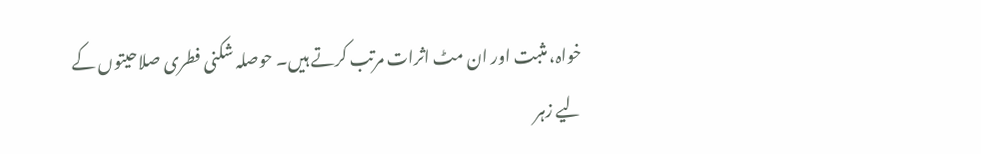خواہ، مثبت اور ان مٹ اثرات مرتب کرتے ہیں۔ حوصلہ شکنی فطری صلاحیتوں کے لیے زہر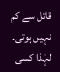قاتل سے کم نہیں ہوتی۔ لہٰذا کسی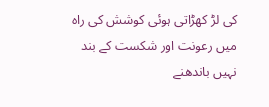کی لڑ کھڑاتی ہوئی کوشش کی راہ میں رعونت اور شکست کے بند نہیں باندھنے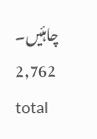چاہئیں۔
2,762 total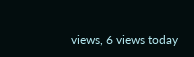views, 6 views today